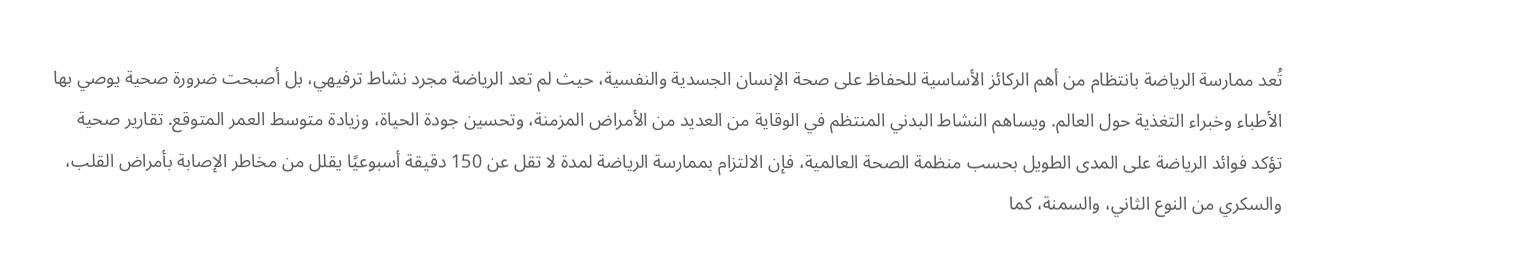تُعد ممارسة الرياضة بانتظام من أهم الركائز الأساسية للحفاظ على صحة الإنسان الجسدية والنفسية، حيث لم تعد الرياضة مجرد نشاط ترفيهي، بل أصبحت ضرورة صحية يوصي بها الأطباء وخبراء التغذية حول العالم. ويساهم النشاط البدني المنتظم في الوقاية من العديد من الأمراض المزمنة، وتحسين جودة الحياة، وزيادة متوسط العمر المتوقع. تقارير صحية تؤكد فوائد الرياضة على المدى الطويل بحسب منظمة الصحة العالمية، فإن الالتزام بممارسة الرياضة لمدة لا تقل عن 150 دقيقة أسبوعيًا يقلل من مخاطر الإصابة بأمراض القلب، والسكري من النوع الثاني، والسمنة، كما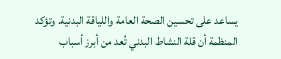يساعد على تحسين الصحة العامة واللياقة البدنية. وتؤكد المنظمة أن قلة النشاط البدني تُعد من أبرز أسباب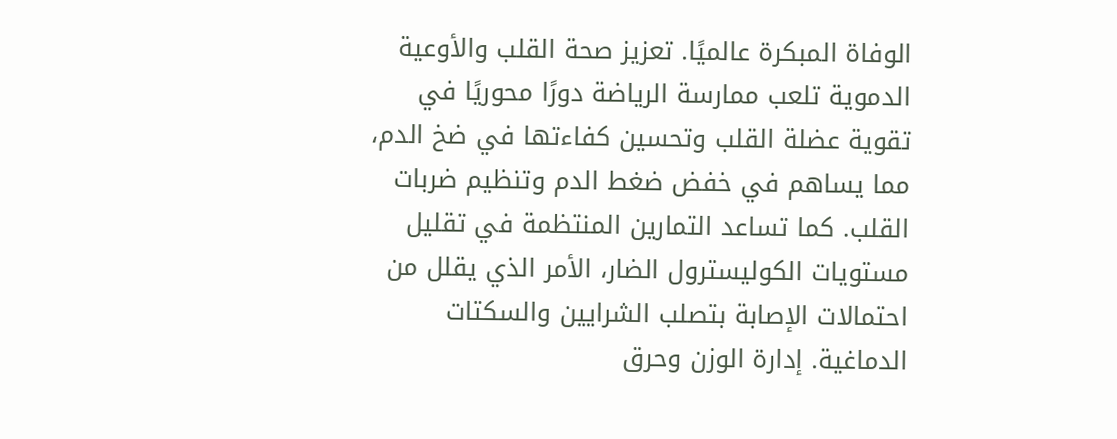الوفاة المبكرة عالميًا. تعزيز صحة القلب والأوعية الدموية تلعب ممارسة الرياضة دورًا محوريًا في تقوية عضلة القلب وتحسين كفاءتها في ضخ الدم، مما يساهم في خفض ضغط الدم وتنظيم ضربات القلب. كما تساعد التمارين المنتظمة في تقليل مستويات الكوليسترول الضار، الأمر الذي يقلل من احتمالات الإصابة بتصلب الشرايين والسكتات الدماغية. إدارة الوزن وحرق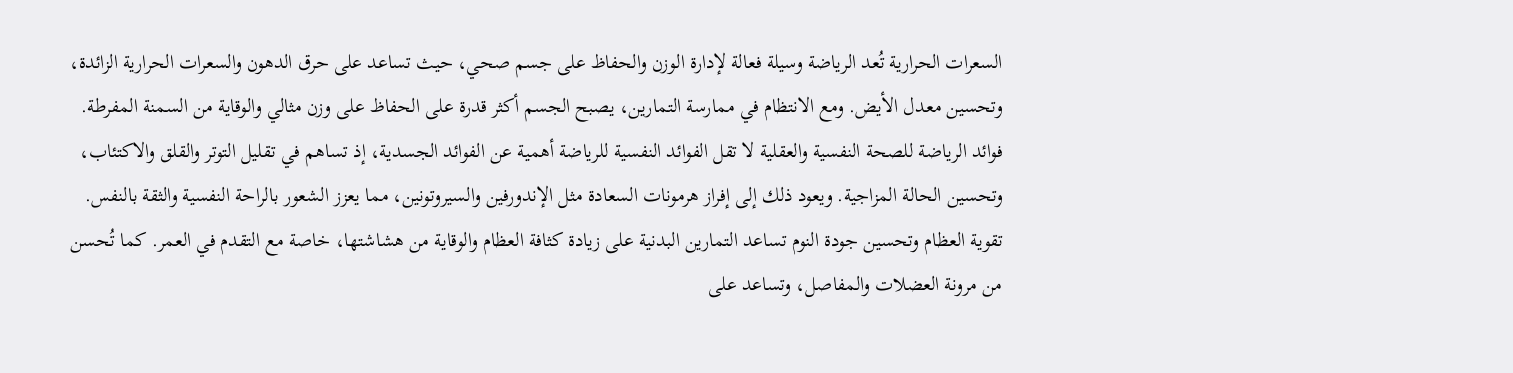السعرات الحرارية تُعد الرياضة وسيلة فعالة لإدارة الوزن والحفاظ على جسم صحي، حيث تساعد على حرق الدهون والسعرات الحرارية الزائدة، وتحسين معدل الأيض. ومع الانتظام في ممارسة التمارين، يصبح الجسم أكثر قدرة على الحفاظ على وزن مثالي والوقاية من السمنة المفرطة. فوائد الرياضة للصحة النفسية والعقلية لا تقل الفوائد النفسية للرياضة أهمية عن الفوائد الجسدية، إذ تساهم في تقليل التوتر والقلق والاكتئاب، وتحسين الحالة المزاجية. ويعود ذلك إلى إفراز هرمونات السعادة مثل الإندورفين والسيروتونين، مما يعزز الشعور بالراحة النفسية والثقة بالنفس. تقوية العظام وتحسين جودة النوم تساعد التمارين البدنية على زيادة كثافة العظام والوقاية من هشاشتها، خاصة مع التقدم في العمر. كما تُحسن من مرونة العضلات والمفاصل، وتساعد على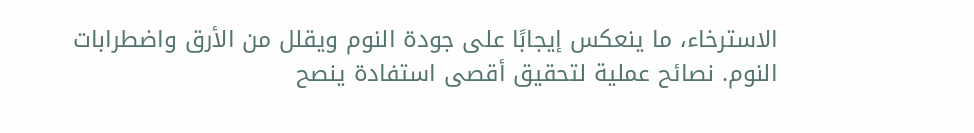الاسترخاء، ما ينعكس إيجابًا على جودة النوم ويقلل من الأرق واضطرابات النوم. نصائح عملية لتحقيق أقصى استفادة ينصح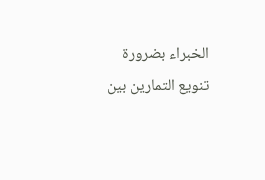الخبراء بضرورة تنويع التمارين بين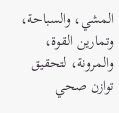المشي، والسباحة، وتمارين القوة، والمرونة، لتحقيق توازن صحي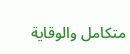متكامل والوقاية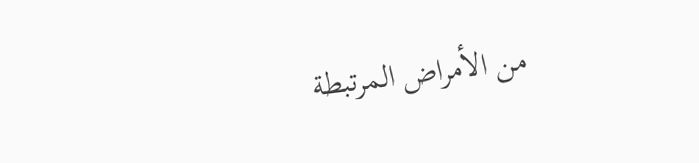من الأمراض المرتبطة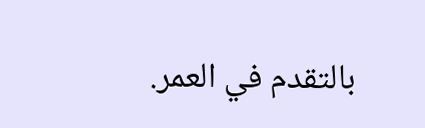بالتقدم في العمر.